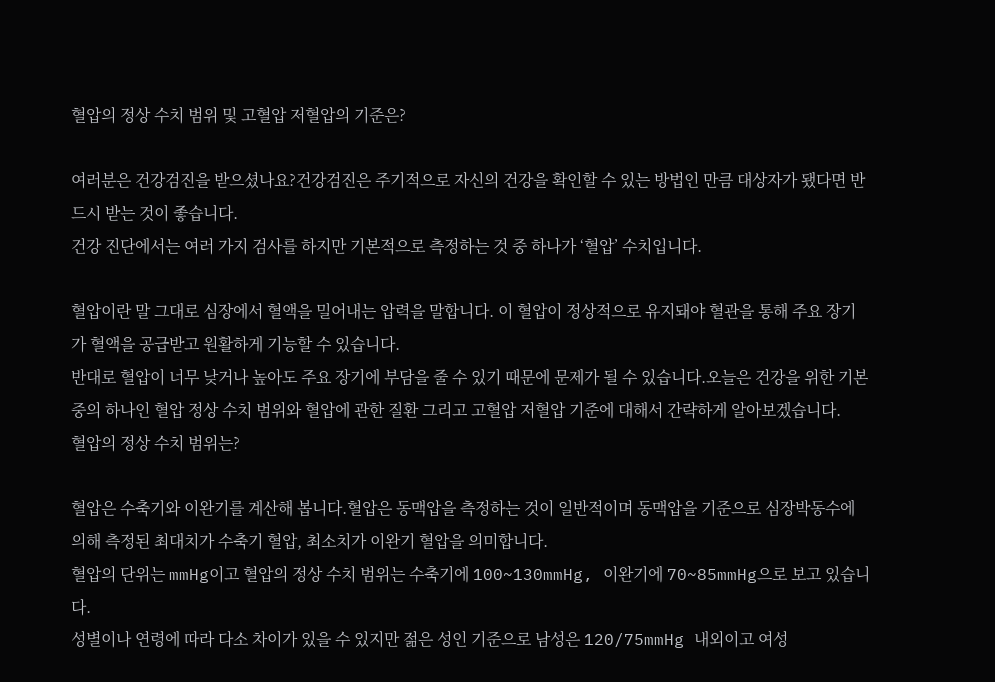혈압의 정상 수치 범위 및 고혈압 저혈압의 기준은?

여러분은 건강검진을 받으셨나요?건강검진은 주기적으로 자신의 건강을 확인할 수 있는 방법인 만큼 대상자가 됐다면 반드시 받는 것이 좋습니다.
건강 진단에서는 여러 가지 검사를 하지만 기본적으로 측정하는 것 중 하나가 ‘혈압’ 수치입니다.

혈압이란 말 그대로 심장에서 혈액을 밀어내는 압력을 말합니다. 이 혈압이 정상적으로 유지돼야 혈관을 통해 주요 장기가 혈액을 공급받고 원활하게 기능할 수 있습니다.
반대로 혈압이 너무 낮거나 높아도 주요 장기에 부담을 줄 수 있기 때문에 문제가 될 수 있습니다.오늘은 건강을 위한 기본 중의 하나인 혈압 정상 수치 범위와 혈압에 관한 질환 그리고 고혈압 저혈압 기준에 대해서 간략하게 알아보겠습니다.
혈압의 정상 수치 범위는?

혈압은 수축기와 이완기를 계산해 봅니다.혈압은 동맥압을 측정하는 것이 일반적이며 동맥압을 기준으로 심장박동수에 의해 측정된 최대치가 수축기 혈압, 최소치가 이완기 혈압을 의미합니다.
혈압의 단위는 mmHg이고 혈압의 정상 수치 범위는 수축기에 100~130mmHg, 이완기에 70~85mmHg으로 보고 있습니다.
성별이나 연령에 따라 다소 차이가 있을 수 있지만 젊은 성인 기준으로 남성은 120/75mmHg 내외이고 여성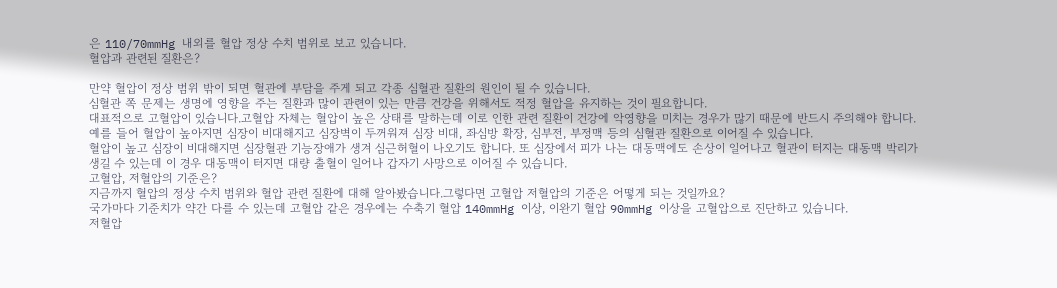은 110/70mmHg 내외를 혈압 정상 수치 범위로 보고 있습니다.
혈압과 관련된 질환은?

만약 혈압이 정상 범위 밖이 되면 혈관에 부담을 주게 되고 각종 심혈관 질환의 원인이 될 수 있습니다.
심혈관 쪽 문제는 생명에 영향을 주는 질환과 많이 관련이 있는 만큼 건강을 위해서도 적정 혈압을 유지하는 것이 필요합니다.
대표적으로 고혈압이 있습니다.고혈압 자체는 혈압이 높은 상태를 말하는데 이로 인한 관련 질환이 건강에 악영향을 미치는 경우가 많기 때문에 반드시 주의해야 합니다.
예를 들어 혈압이 높아지면 심장이 비대해지고 심장벽이 두꺼워져 심장 비대, 좌심방 확장, 심부전, 부정맥 등의 심혈관 질환으로 이어질 수 있습니다.
혈압이 높고 심장이 비대해지면 심장혈관 기능장애가 생겨 심근허혈이 나오기도 합니다. 또 심장에서 피가 나는 대동맥에도 손상이 일어나고 혈관이 터지는 대동맥 박리가 생길 수 있는데 이 경우 대동맥이 터지면 대량 출혈이 일어나 갑자기 사망으로 이어질 수 있습니다.
고혈압, 저혈압의 기준은?
지금까지 혈압의 정상 수치 범위와 혈압 관련 질환에 대해 알아봤습니다.그렇다면 고혈압 저혈압의 기준은 어떻게 되는 것일까요?
국가마다 기준치가 약간 다를 수 있는데 고혈압 같은 경우에는 수축기 혈압 140mmHg 이상, 이완기 혈압 90mmHg 이상을 고혈압으로 진단하고 있습니다.
저혈압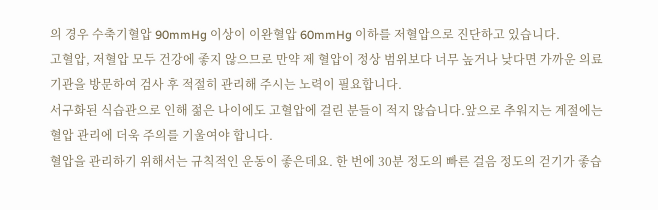의 경우 수축기혈압 90mmHg 이상이 이완혈압 60mmHg 이하를 저혈압으로 진단하고 있습니다.
고혈압, 저혈압 모두 건강에 좋지 않으므로 만약 제 혈압이 정상 범위보다 너무 높거나 낮다면 가까운 의료기관을 방문하여 검사 후 적절히 관리해 주시는 노력이 필요합니다.
서구화된 식습관으로 인해 젊은 나이에도 고혈압에 걸린 분들이 적지 않습니다.앞으로 추워지는 계절에는 혈압 관리에 더욱 주의를 기울여야 합니다.
혈압을 관리하기 위해서는 규칙적인 운동이 좋은데요. 한 번에 30분 정도의 빠른 걸음 정도의 걷기가 좋습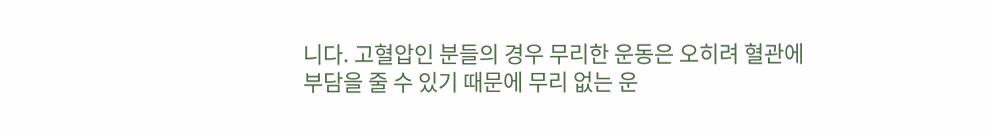니다. 고혈압인 분들의 경우 무리한 운동은 오히려 혈관에 부담을 줄 수 있기 때문에 무리 없는 운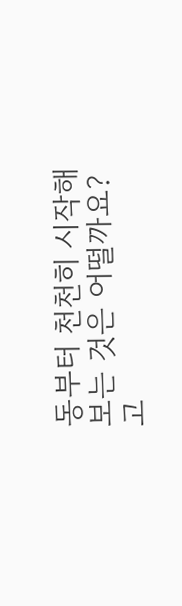동부터 천천히 시작해 보는 것은 어떨까요?
고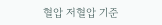혈압 저혈압 기준